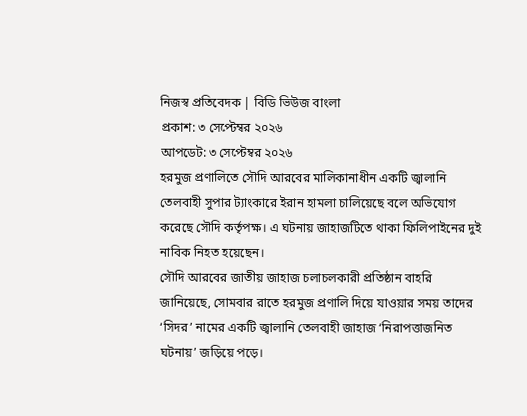নিজস্ব প্রতিবেদক | বিডি ভিউজ বাংলা
প্রকাশ: ৩ সেপ্টেম্বর ২০২৬
আপডেট: ৩ সেপ্টেম্বর ২০২৬
হরমুজ প্রণালিতে সৌদি আরবের মালিকানাধীন একটি জ্বালানি তেলবাহী সুপার ট্যাংকারে ইরান হামলা চালিয়েছে বলে অভিযোগ করেছে সৌদি কর্তৃপক্ষ। এ ঘটনায় জাহাজটিতে থাকা ফিলিপাইনের দুই নাবিক নিহত হয়েছেন।
সৌদি আরবের জাতীয় জাহাজ চলাচলকারী প্রতিষ্ঠান বাহরি জানিয়েছে, সোমবার রাতে হরমুজ প্রণালি দিয়ে যাওয়ার সময় তাদের ‘সিদর’ নামের একটি জ্বালানি তেলবাহী জাহাজ ‘নিরাপত্তাজনিত ঘটনায়’ জড়িয়ে পড়ে।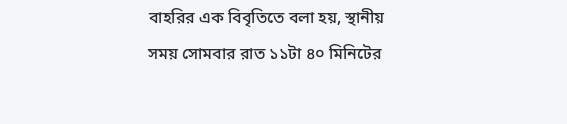বাহরির এক বিবৃতিতে বলা হয়, স্থানীয় সময় সোমবার রাত ১১টা ৪০ মিনিটের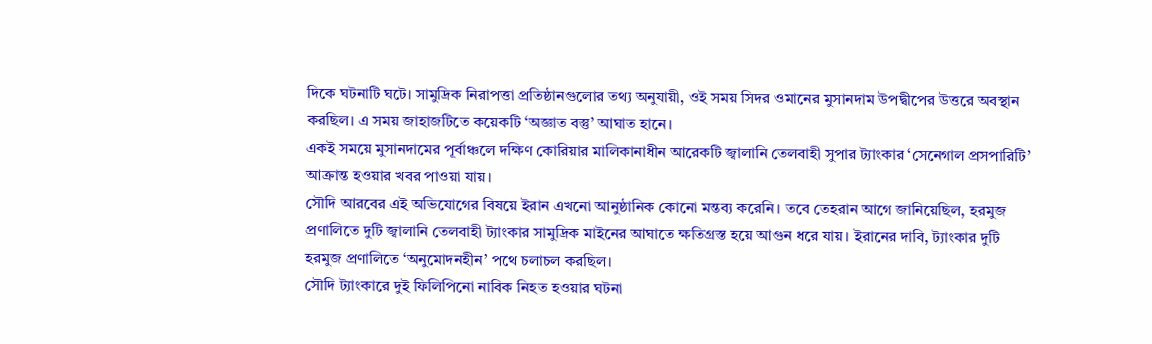দিকে ঘটনাটি ঘটে। সামুদ্রিক নিরাপত্তা প্রতিষ্ঠানগুলোর তথ্য অনুযায়ী, ওই সময় সিদর ওমানের মুসানদাম উপদ্বীপের উত্তরে অবস্থান করছিল। এ সময় জাহাজটিতে কয়েকটি ‘অজ্ঞাত বস্তু’ আঘাত হানে।
একই সময়ে মুসানদামের পূর্বাঞ্চলে দক্ষিণ কোরিয়ার মালিকানাধীন আরেকটি জ্বালানি তেলবাহী সুপার ট্যাংকার ‘সেনেগাল প্রসপারিটি’ আক্রান্ত হওয়ার খবর পাওয়া যায়।
সৌদি আরবের এই অভিযোগের বিষয়ে ইরান এখনো আনুষ্ঠানিক কোনো মন্তব্য করেনি। তবে তেহরান আগে জানিয়েছিল, হরমুজ প্রণালিতে দুটি জ্বালানি তেলবাহী ট্যাংকার সামুদ্রিক মাইনের আঘাতে ক্ষতিগ্রস্ত হয়ে আগুন ধরে যায়। ইরানের দাবি, ট্যাংকার দুটি হরমুজ প্রণালিতে ‘অনুমোদনহীন’ পথে চলাচল করছিল।
সৌদি ট্যাংকারে দুই ফিলিপিনো নাবিক নিহত হওয়ার ঘটনা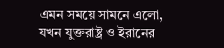এমন সময়ে সামনে এলো, যখন যুক্তরাষ্ট্র ও ইরানের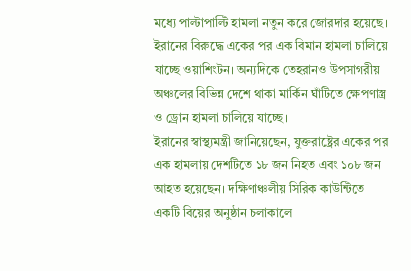মধ্যে পাল্টাপাল্টি হামলা নতুন করে জোরদার হয়েছে।
ইরানের বিরুদ্ধে একের পর এক বিমান হামলা চালিয়ে যাচ্ছে ওয়াশিংটন। অন্যদিকে তেহরানও উপসাগরীয় অঞ্চলের বিভিন্ন দেশে থাকা মার্কিন ঘাঁটিতে ক্ষেপণাস্ত্র ও ড্রোন হামলা চালিয়ে যাচ্ছে।
ইরানের স্বাস্থ্যমন্ত্রী জানিয়েছেন, যুক্তরাষ্ট্রের একের পর এক হামলায় দেশটিতে ১৮ জন নিহত এবং ১০৮ জন আহত হয়েছেন। দক্ষিণাঞ্চলীয় সিরিক কাউন্টিতে একটি বিয়ের অনুষ্ঠান চলাকালে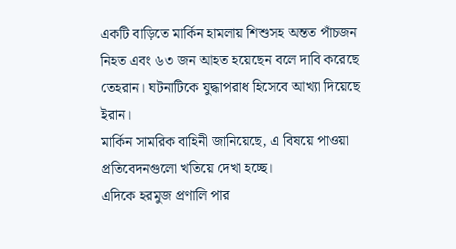একটি বাড়িতে মার্কিন হামলায় শিশুসহ অন্তত পাঁচজন নিহত এবং ৬৩ জন আহত হয়েছেন বলে দাবি করেছে তেহরান। ঘটনাটিকে যুদ্ধাপরাধ হিসেবে আখ্যা দিয়েছে ইরান।
মার্কিন সামরিক বাহিনী জানিয়েছে, এ বিষয়ে পাওয়া প্রতিবেদনগুলো খতিয়ে দেখা হচ্ছে।
এদিকে হরমুজ প্রণালি পার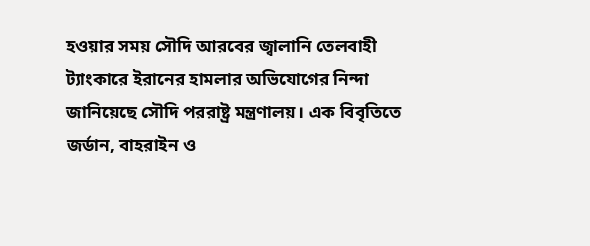হওয়ার সময় সৌদি আরবের জ্বালানি তেলবাহী ট্যাংকারে ইরানের হামলার অভিযোগের নিন্দা জানিয়েছে সৌদি পররাষ্ট্র মন্ত্রণালয়। এক বিবৃতিতে জর্ডান, বাহরাইন ও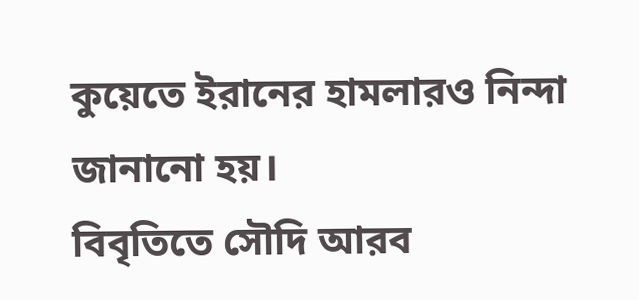কুয়েতে ইরানের হামলারও নিন্দা জানানো হয়।
বিবৃতিতে সৌদি আরব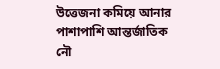উত্তেজনা কমিয়ে আনার পাশাপাশি আন্তর্জাতিক নৌ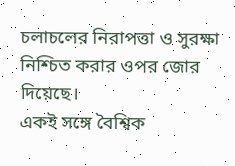চলাচলের নিরাপত্তা ও সুরক্ষা নিশ্চিত করার ওপর জোর দিয়েছে।
একই সঙ্গে বৈশ্বিক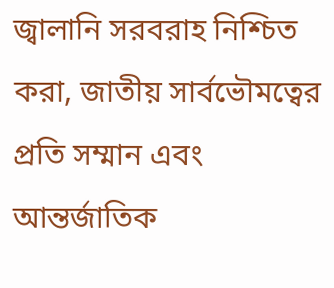জ্বালানি সরবরাহ নিশ্চিত করা, জাতীয় সার্বভৌমত্বের প্রতি সম্মান এবং আন্তর্জাতিক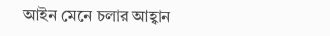আইন মেনে চলার আহ্বান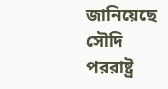জানিয়েছে সৌদি পররাষ্ট্র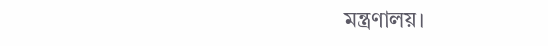মন্ত্রণালয়।